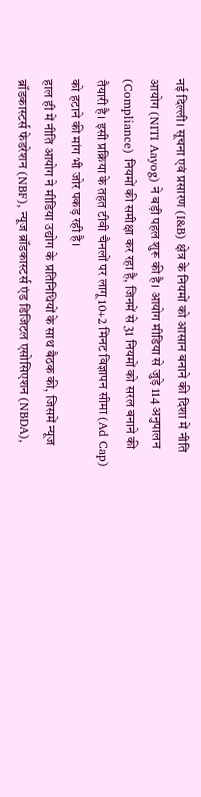नई दिल्ली। सूचना एवं प्रसारण (I&B) क्षेत्र के नियमों को आसान बनाने की दिशा में नीति आयोग (NITI Aayog) ने बड़ी पहल शुरू की है। आयोग मीडिया से जुड़े 114 अनुपालन (Compliance) नियमों की समीक्षा कर रहा है, जिनमें से 31 नियमों को सरल बनाने की तैयारी है। इसी प्रक्रिया के तहत टीवी चैनलों पर लागू 10+2 मिनट विज्ञापन सीमा (Ad Cap) को हटाने की मांग भी जोर पकड़ रही है।
हाल ही में नीति आयोग ने मीडिया उद्योग के प्रतिनिधियों के साथ बैठक की, जिसमें न्यूज ब्रॉडकास्टर्स फेडरेशन (NBF), न्यूज ब्रॉडकास्टर्स एंड डिजिटल एसोसिएशन (NBDA),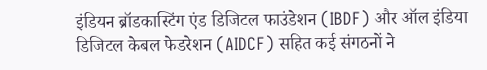इंडियन ब्रॉडकास्टिंग एंड डिजिटल फाउंडेशन (IBDF) और ऑल इंडिया डिजिटल केबल फेडरेशन (AIDCF) सहित कई संगठनों ने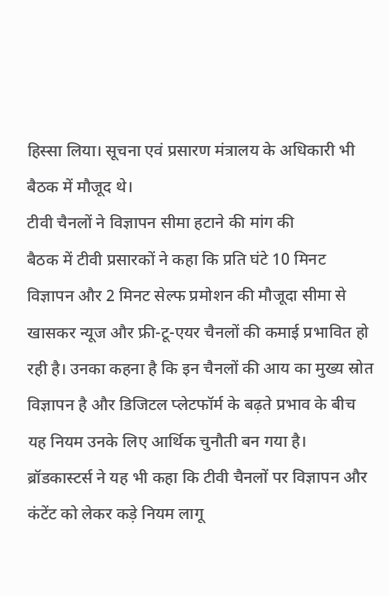हिस्सा लिया। सूचना एवं प्रसारण मंत्रालय के अधिकारी भी बैठक में मौजूद थे।
टीवी चैनलों ने विज्ञापन सीमा हटाने की मांग की
बैठक में टीवी प्रसारकों ने कहा कि प्रति घंटे 10 मिनट विज्ञापन और 2 मिनट सेल्फ प्रमोशन की मौजूदा सीमा से खासकर न्यूज और फ्री-टू-एयर चैनलों की कमाई प्रभावित हो रही है। उनका कहना है कि इन चैनलों की आय का मुख्य स्रोत विज्ञापन है और डिजिटल प्लेटफॉर्म के बढ़ते प्रभाव के बीच यह नियम उनके लिए आर्थिक चुनौती बन गया है।
ब्रॉडकास्टर्स ने यह भी कहा कि टीवी चैनलों पर विज्ञापन और कंटेंट को लेकर कड़े नियम लागू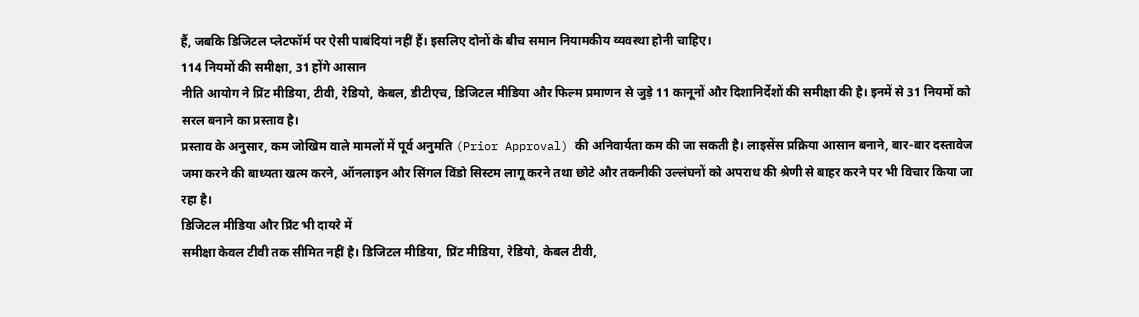हैं, जबकि डिजिटल प्लेटफॉर्म पर ऐसी पाबंदियां नहीं हैं। इसलिए दोनों के बीच समान नियामकीय व्यवस्था होनी चाहिए।
114 नियमों की समीक्षा, 31 होंगे आसान
नीति आयोग ने प्रिंट मीडिया, टीवी, रेडियो, केबल, डीटीएच, डिजिटल मीडिया और फिल्म प्रमाणन से जुड़े 11 कानूनों और दिशानिर्देशों की समीक्षा की है। इनमें से 31 नियमों को सरल बनाने का प्रस्ताव है।
प्रस्ताव के अनुसार, कम जोखिम वाले मामलों में पूर्व अनुमति (Prior Approval) की अनिवार्यता कम की जा सकती है। लाइसेंस प्रक्रिया आसान बनाने, बार-बार दस्तावेज जमा करने की बाध्यता खत्म करने, ऑनलाइन और सिंगल विंडो सिस्टम लागू करने तथा छोटे और तकनीकी उल्लंघनों को अपराध की श्रेणी से बाहर करने पर भी विचार किया जा रहा है।
डिजिटल मीडिया और प्रिंट भी दायरे में
समीक्षा केवल टीवी तक सीमित नहीं है। डिजिटल मीडिया, प्रिंट मीडिया, रेडियो, केबल टीवी,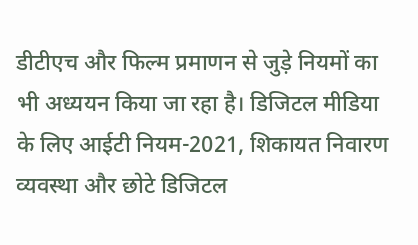डीटीएच और फिल्म प्रमाणन से जुड़े नियमों का भी अध्ययन किया जा रहा है। डिजिटल मीडिया के लिए आईटी नियम-2021, शिकायत निवारण व्यवस्था और छोटे डिजिटल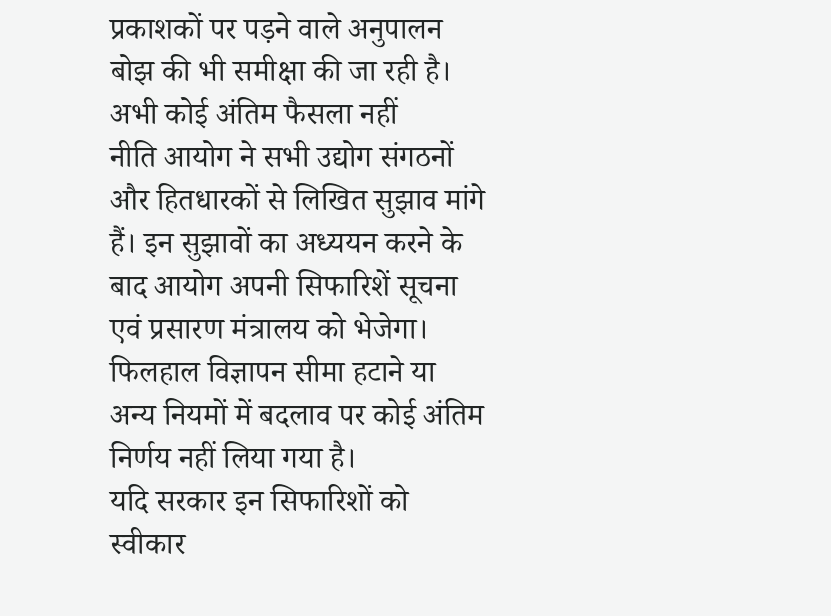प्रकाशकों पर पड़ने वाले अनुपालन बोझ की भी समीक्षा की जा रही है।
अभी कोई अंतिम फैसला नहीं
नीति आयोग ने सभी उद्योग संगठनों और हितधारकों से लिखित सुझाव मांगे हैं। इन सुझावों का अध्ययन करने के बाद आयोग अपनी सिफारिशें सूचना एवं प्रसारण मंत्रालय को भेजेगा। फिलहाल विज्ञापन सीमा हटाने या अन्य नियमों में बदलाव पर कोई अंतिम निर्णय नहीं लिया गया है।
यदि सरकार इन सिफारिशों को स्वीकार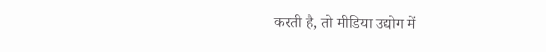करती है, तो मीडिया उद्योग में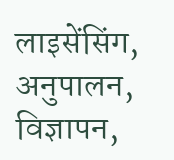लाइसेंसिंग, अनुपालन, विज्ञापन,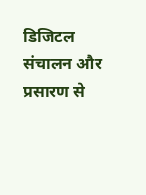डिजिटल संचालन और प्रसारण से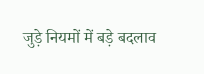जुड़े नियमों में बड़े बदलाव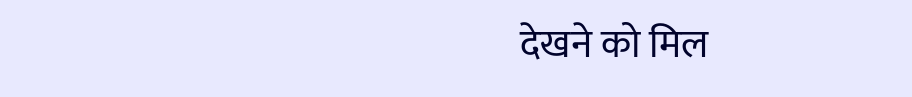देखने को मिल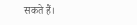सकते हैं।